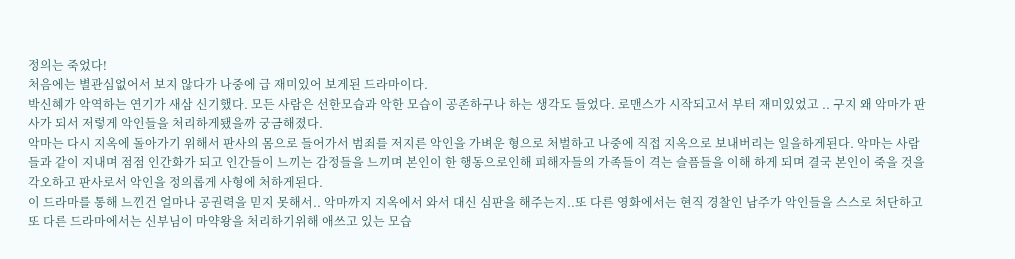정의는 죽었다!
처음에는 별관심없어서 보지 않다가 나중에 급 재미있어 보게된 드라마이다.
박신혜가 악역하는 연기가 새삼 신기했다. 모든 사람은 선한모습과 악한 모습이 공존하구나 하는 생각도 들었다. 로맨스가 시작되고서 부터 재미있었고 .. 구지 왜 악마가 판사가 되서 저렇게 악인들을 처리하게됐을까 궁금해졌다.
악마는 다시 지옥에 돌아가기 위해서 판사의 몸으로 들어가서 범죄를 저지른 악인을 가벼운 형으로 처벌하고 나중에 직접 지옥으로 보내버리는 일을하게된다. 악마는 사람들과 같이 지내며 점점 인간화가 되고 인간들이 느끼는 감정들을 느끼며 본인이 한 행동으로인해 피해자들의 가족들이 격는 슬픔들을 이해 하게 되며 결국 본인이 죽을 것을 각오하고 판사로서 악인을 정의롭게 사형에 처하게된다.
이 드라마를 통해 느낀건 얼마나 공권력을 믿지 못해서.. 악마까지 지옥에서 와서 대신 심판을 해주는지..또 다른 영화에서는 현직 경찰인 남주가 악인들을 스스로 처단하고 또 다른 드라마에서는 신부님이 마약왕을 처리하기위해 애쓰고 있는 모습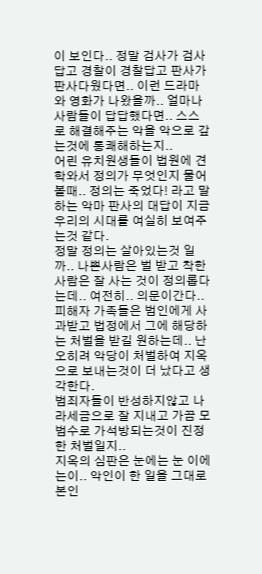이 보인다.. 정말 검사가 검사 답고 경찰이 경찰답고 판사가 판사다웠다면.. 이런 드라마와 영화가 나왔을까.. 얼마나 사람들이 답답했다면.. 스스로 해결해주는 악을 악으로 갚는것에 통쾌해하는지..
어린 유치원생들이 법원에 견학와서 정의가 무엇인지 물어볼때.. 정의는 죽었다! 라고 말하는 악마 판사의 대답이 지금 우리의 시대를 여실히 보여주는것 같다.
정말 정의는 살아있는것 일까.. 나쁜사람은 벌 받고 착한사람은 잘 사는 것이 정의롭다는데.. 여전히.. 의문이간다..
피해자 가족들은 범인에게 사과받고 법정에서 그에 해당하는 처벌을 받길 원하는데.. 난 오히려 악당이 처벌하여 지옥으로 보내는것이 더 났다고 생각한다.
범죄자들이 반성하지않고 나라세금으로 잘 지내고 가끔 모범수로 가석방되는것이 진정한 처벌일지..
지옥의 심판은 눈에는 눈 이에는이.. 악인이 한 일을 그대로 본인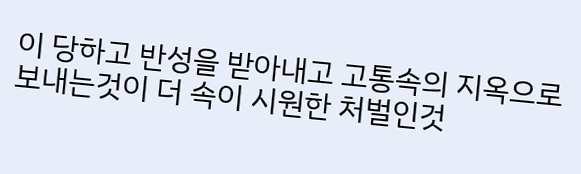이 당하고 반성을 받아내고 고통속의 지옥으로 보내는것이 더 속이 시원한 처벌인것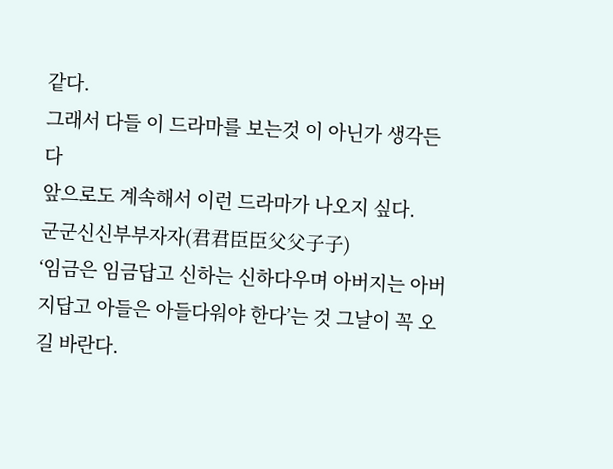같다.
그래서 다들 이 드라마를 보는것 이 아닌가 생각든다
앞으로도 계속해서 이런 드라마가 나오지 싶다.
군군신신부부자자(君君臣臣父父子子)
‘임금은 임금답고 신하는 신하다우며 아버지는 아버지답고 아들은 아들다워야 한다’는 것 그날이 꼭 오길 바란다.